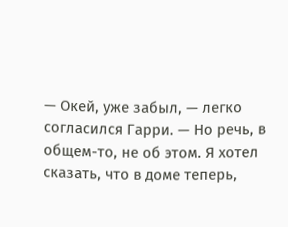— Окей, уже забыл, — легко согласился Гарри. — Но речь, в общем-то, не об этом. Я хотел сказать, что в доме теперь,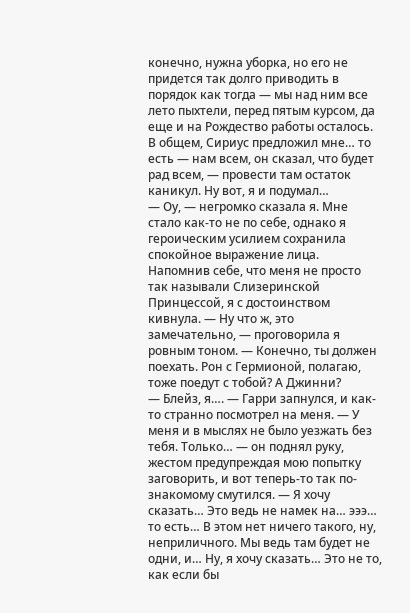конечно, нужна уборка, но его не придется так долго приводить в порядок как тогда — мы над ним все лето пыхтели, перед пятым курсом, да еще и на Рождество работы осталось. В общем, Сириус предложил мне… то есть — нам всем, он сказал, что будет рад всем, — провести там остаток каникул. Ну вот, я и подумал…
— Оу, — негромко сказала я. Мне стало как-то не по себе, однако я героическим усилием сохранила спокойное выражение лица. Напомнив себе, что меня не просто так называли Слизеринской Принцессой, я с достоинством кивнула. — Ну что ж, это замечательно, — проговорила я ровным тоном. — Конечно, ты должен поехать. Рон с Гермионой, полагаю, тоже поедут с тобой? А Джинни?
— Блейз, я…. — Гарри запнулся, и как-то странно посмотрел на меня. — У меня и в мыслях не было уезжать без тебя. Только… — он поднял руку, жестом предупреждая мою попытку заговорить, и вот теперь-то так по-знакомому смутился. — Я хочу сказать… Это ведь не намек на… эээ… то есть… В этом нет ничего такого, ну, неприличного. Мы ведь там будет не одни, и… Ну, я хочу сказать… Это не то, как если бы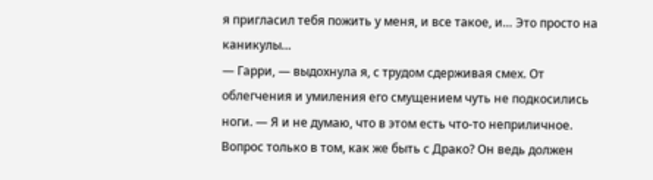я пригласил тебя пожить у меня, и все такое, и… Это просто на каникулы…
— Гарри, — выдохнула я, с трудом сдерживая смех. От облегчения и умиления его смущением чуть не подкосились ноги. — Я и не думаю, что в этом есть что-то неприличное. Вопрос только в том, как же быть с Драко? Он ведь должен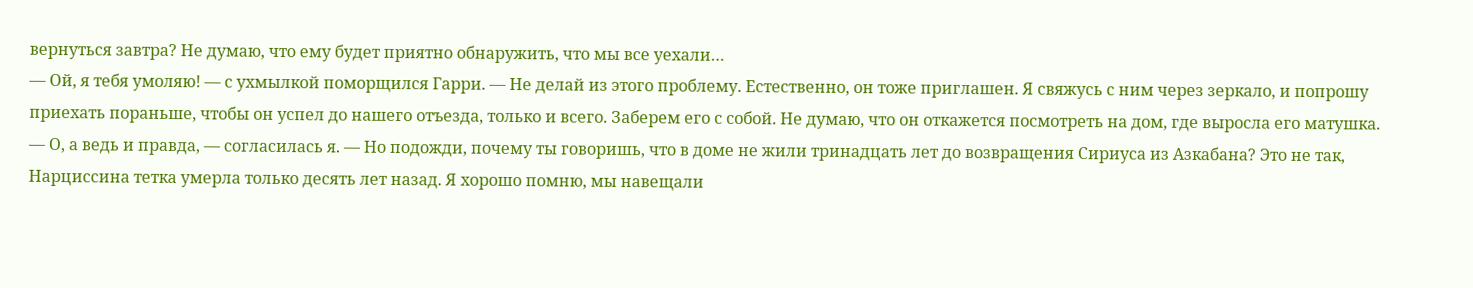вернуться завтра? Не думаю, что ему будет приятно обнаружить, что мы все уехали…
— Ой, я тебя умоляю! — с ухмылкой поморщился Гарри. — Не делай из этого проблему. Естественно, он тоже приглашен. Я свяжусь с ним через зеркало, и попрошу приехать пораньше, чтобы он успел до нашего отъезда, только и всего. Заберем его с собой. Не думаю, что он откажется посмотреть на дом, где выросла его матушка.
— О, а ведь и правда, — согласилась я. — Но подожди, почему ты говоришь, что в доме не жили тринадцать лет до возвращения Сириуса из Азкабана? Это не так, Нарциссина тетка умерла только десять лет назад. Я хорошо помню, мы навещали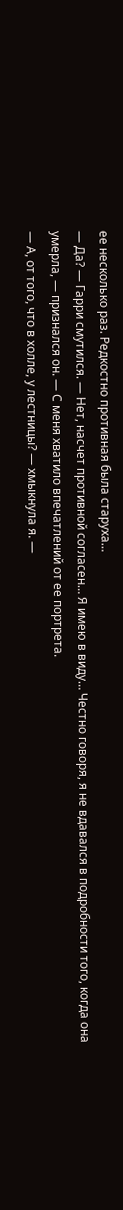ее несколько раз. Редкостно противная была старуха…
— Да? — Гарри смутился. — Нет, насчет противной согласен… Я имею в виду… Честно говоря, я не вдавался в подробности того, когда она умерла, — признался он. — С меня хватило впечатлений от ее портрета.
— А, от того, что в холле, у лестницы? — хмыкнула я. —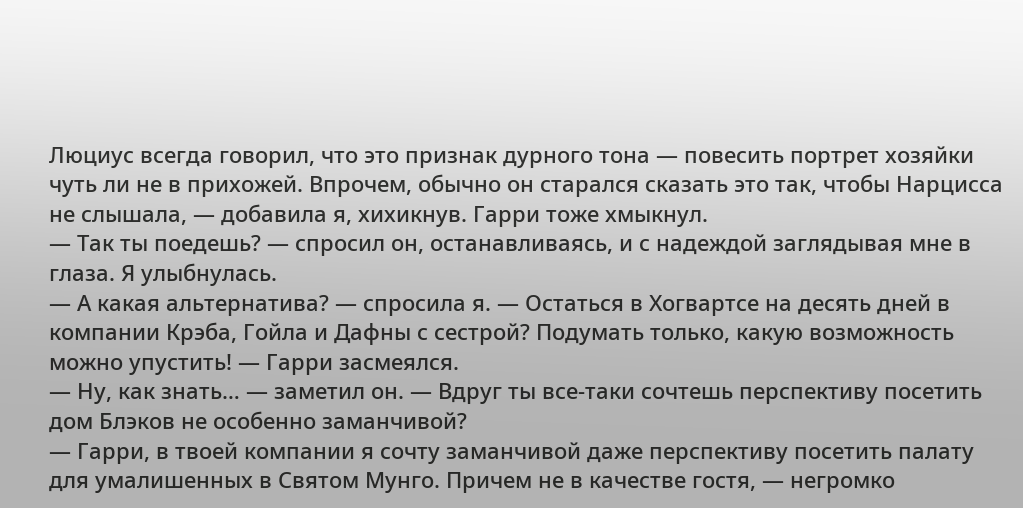Люциус всегда говорил, что это признак дурного тона — повесить портрет хозяйки чуть ли не в прихожей. Впрочем, обычно он старался сказать это так, чтобы Нарцисса не слышала, — добавила я, хихикнув. Гарри тоже хмыкнул.
— Так ты поедешь? — спросил он, останавливаясь, и с надеждой заглядывая мне в глаза. Я улыбнулась.
— А какая альтернатива? — спросила я. — Остаться в Хогвартсе на десять дней в компании Крэба, Гойла и Дафны с сестрой? Подумать только, какую возможность можно упустить! — Гарри засмеялся.
— Ну, как знать… — заметил он. — Вдруг ты все-таки сочтешь перспективу посетить дом Блэков не особенно заманчивой?
— Гарри, в твоей компании я сочту заманчивой даже перспективу посетить палату для умалишенных в Святом Мунго. Причем не в качестве гостя, — негромко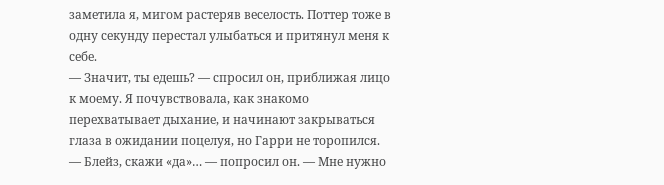заметила я, мигом растеряв веселость. Поттер тоже в одну секунду перестал улыбаться и притянул меня к себе.
— Значит, ты едешь? — спросил он, приближая лицо к моему. Я почувствовала, как знакомо перехватывает дыхание, и начинают закрываться глаза в ожидании поцелуя, но Гарри не торопился. — Блейз, скажи «да»… — попросил он. — Мне нужно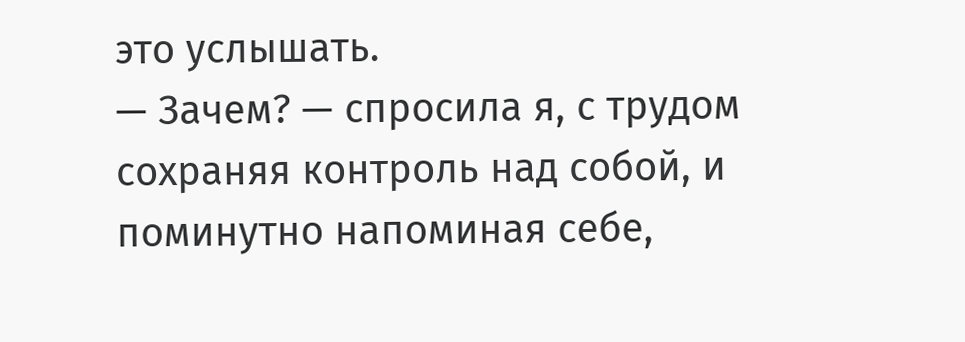это услышать.
— Зачем? — спросила я, с трудом сохраняя контроль над собой, и поминутно напоминая себе,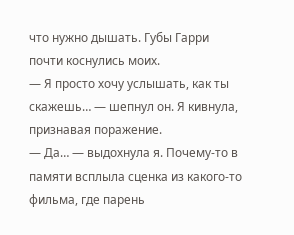что нужно дышать. Губы Гарри почти коснулись моих.
— Я просто хочу услышать, как ты скажешь… — шепнул он. Я кивнула, признавая поражение.
— Да… — выдохнула я. Почему-то в памяти всплыла сценка из какого-то фильма, где парень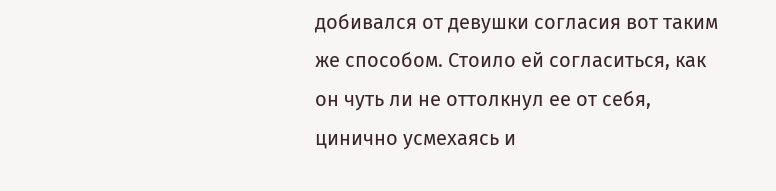добивался от девушки согласия вот таким же способом. Стоило ей согласиться, как он чуть ли не оттолкнул ее от себя, цинично усмехаясь и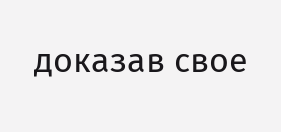доказав свое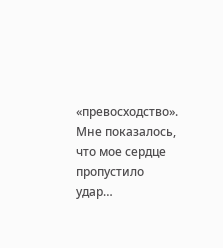«превосходство». Мне показалось, что мое сердце пропустило удар…